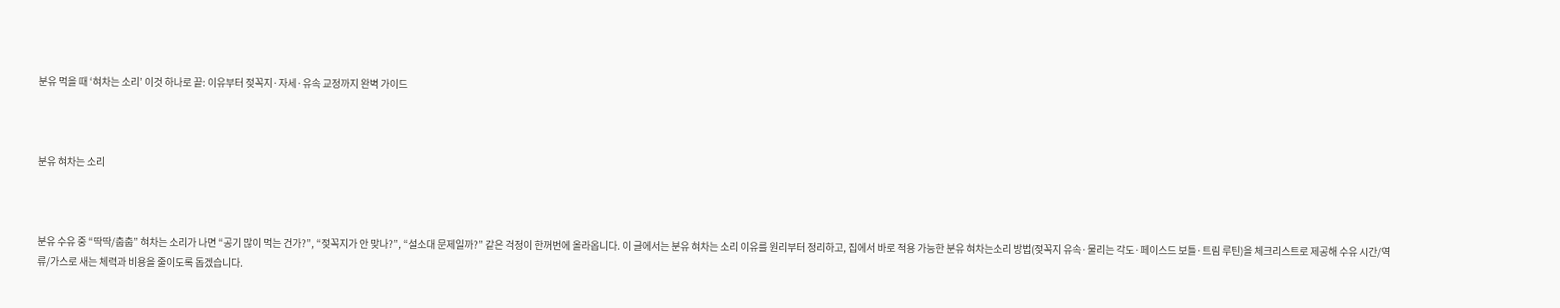분유 먹을 때 ‘혀차는 소리’ 이것 하나로 끝: 이유부터 젖꼭지·자세·유속 교정까지 완벽 가이드



분유 혀차는 소리



분유 수유 중 “딱딱/춥춥” 혀차는 소리가 나면 “공기 많이 먹는 건가?”, “젖꼭지가 안 맞나?”, “설소대 문제일까?” 같은 걱정이 한꺼번에 올라옵니다. 이 글에서는 분유 혀차는 소리 이유를 원리부터 정리하고, 집에서 바로 적용 가능한 분유 혀차는소리 방법(젖꼭지 유속·물리는 각도·페이스드 보틀·트림 루틴)을 체크리스트로 제공해 수유 시간/역류/가스로 새는 체력과 비용을 줄이도록 돕겠습니다.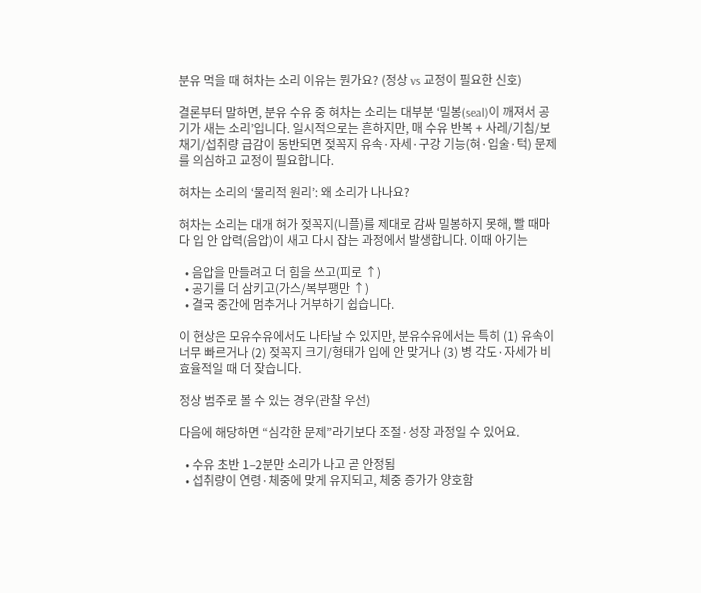분유 먹을 때 혀차는 소리 이유는 뭔가요? (정상 vs 교정이 필요한 신호)

결론부터 말하면, 분유 수유 중 혀차는 소리는 대부분 ‘밀봉(seal)이 깨져서 공기가 새는 소리’입니다. 일시적으로는 흔하지만, 매 수유 반복 + 사레/기침/보채기/섭취량 급감이 동반되면 젖꼭지 유속·자세·구강 기능(혀·입술·턱) 문제를 의심하고 교정이 필요합니다.

혀차는 소리의 ‘물리적 원리’: 왜 소리가 나나요?

혀차는 소리는 대개 혀가 젖꼭지(니플)를 제대로 감싸 밀봉하지 못해, 빨 때마다 입 안 압력(음압)이 새고 다시 잡는 과정에서 발생합니다. 이때 아기는

  • 음압을 만들려고 더 힘을 쓰고(피로 ↑)
  • 공기를 더 삼키고(가스/복부팽만 ↑)
  • 결국 중간에 멈추거나 거부하기 쉽습니다.

이 현상은 모유수유에서도 나타날 수 있지만, 분유수유에서는 특히 (1) 유속이 너무 빠르거나 (2) 젖꼭지 크기/형태가 입에 안 맞거나 (3) 병 각도·자세가 비효율적일 때 더 잦습니다.

정상 범주로 볼 수 있는 경우(관찰 우선)

다음에 해당하면 “심각한 문제”라기보다 조절·성장 과정일 수 있어요.

  • 수유 초반 1–2분만 소리가 나고 곧 안정됨
  • 섭취량이 연령·체중에 맞게 유지되고, 체중 증가가 양호함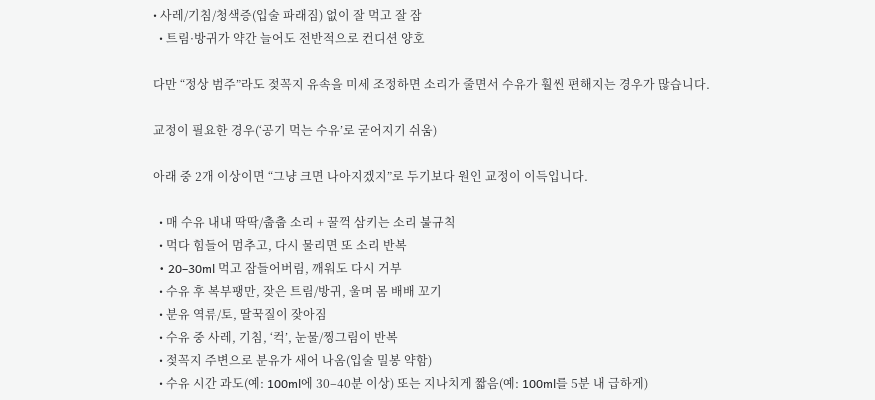• 사레/기침/청색증(입술 파래짐) 없이 잘 먹고 잘 잠
  • 트림·방귀가 약간 늘어도 전반적으로 컨디션 양호

다만 “정상 범주”라도 젖꼭지 유속을 미세 조정하면 소리가 줄면서 수유가 훨씬 편해지는 경우가 많습니다.

교정이 필요한 경우(‘공기 먹는 수유’로 굳어지기 쉬움)

아래 중 2개 이상이면 “그냥 크면 나아지겠지”로 두기보다 원인 교정이 이득입니다.

  • 매 수유 내내 딱딱/춥춥 소리 + 꿀꺽 삼키는 소리 불규칙
  • 먹다 힘들어 멈추고, 다시 물리면 또 소리 반복
  • 20–30ml 먹고 잠들어버림, 깨워도 다시 거부
  • 수유 후 복부팽만, 잦은 트림/방귀, 울며 몸 배배 꼬기
  • 분유 역류/토, 딸꾹질이 잦아짐
  • 수유 중 사레, 기침, ‘컥’, 눈물/찡그림이 반복
  • 젖꼭지 주변으로 분유가 새어 나옴(입술 밀봉 약함)
  • 수유 시간 과도(예: 100ml에 30–40분 이상) 또는 지나치게 짧음(예: 100ml를 5분 내 급하게)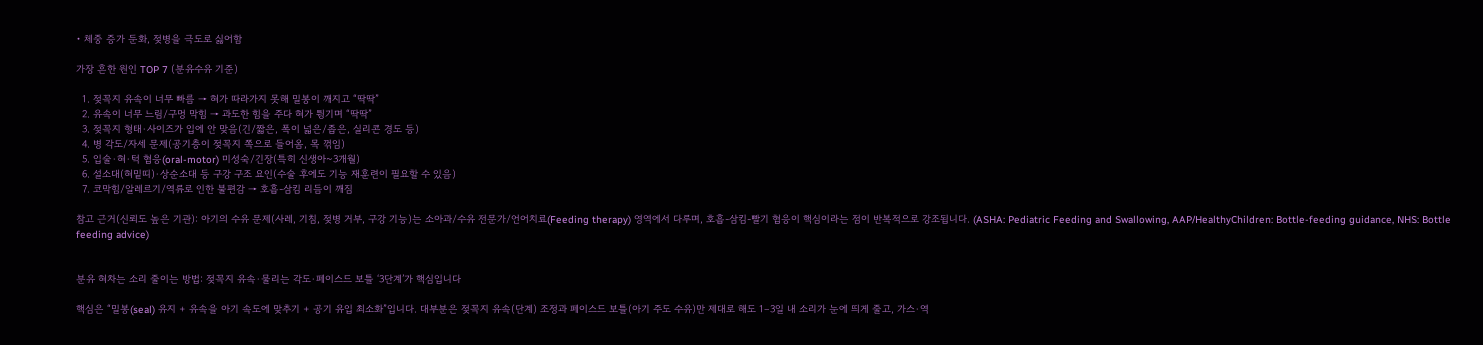• 체중 증가 둔화, 젖병을 극도로 싫어함

가장 흔한 원인 TOP 7 (분유수유 기준)

  1. 젖꼭지 유속이 너무 빠름 → 혀가 따라가지 못해 밀봉이 깨지고 “딱딱”
  2. 유속이 너무 느림/구멍 막힘 → 과도한 힘을 주다 혀가 튕기며 “딱딱”
  3. 젖꼭지 형태·사이즈가 입에 안 맞음(긴/짧은, 폭이 넓은/좁은, 실리콘 경도 등)
  4. 병 각도/자세 문제(공기층이 젖꼭지 쪽으로 들어옴, 목 꺾임)
  5. 입술·혀·턱 협응(oral-motor) 미성숙/긴장(특히 신생아~3개월)
  6. 설소대(혀밑띠)·상순소대 등 구강 구조 요인(수술 후에도 기능 재훈련이 필요할 수 있음)
  7. 코막힘/알레르기/역류로 인한 불편감 → 호흡-삼킴 리듬이 깨짐

참고 근거(신뢰도 높은 기관): 아기의 수유 문제(사레, 기침, 젖병 거부, 구강 기능)는 소아과/수유 전문가/언어치료(Feeding therapy) 영역에서 다루며, 호흡-삼킴-빨기 협응이 핵심이라는 점이 반복적으로 강조됩니다. (ASHA: Pediatric Feeding and Swallowing, AAP/HealthyChildren: Bottle-feeding guidance, NHS: Bottle feeding advice)


분유 혀차는 소리 줄이는 방법: 젖꼭지 유속·물리는 각도·페이스드 보틀 ‘3단계’가 핵심입니다

핵심은 “밀봉(seal) 유지 + 유속을 아기 속도에 맞추기 + 공기 유입 최소화”입니다. 대부분은 젖꼭지 유속(단계) 조정과 페이스드 보틀(아기 주도 수유)만 제대로 해도 1–3일 내 소리가 눈에 띄게 줄고, 가스·역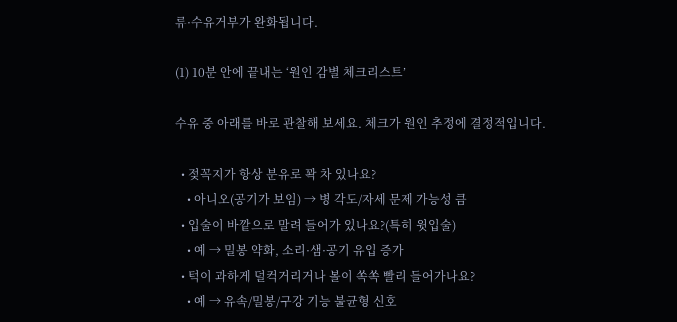류·수유거부가 완화됩니다.

(1) 10분 안에 끝내는 ‘원인 감별 체크리스트’

수유 중 아래를 바로 관찰해 보세요. 체크가 원인 추정에 결정적입니다.

  • 젖꼭지가 항상 분유로 꽉 차 있나요?
    • 아니오(공기가 보임) → 병 각도/자세 문제 가능성 큼
  • 입술이 바깥으로 말려 들어가 있나요?(특히 윗입술)
    • 예 → 밀봉 약화, 소리·샘·공기 유입 증가
  • 턱이 과하게 덜컥거리거나 볼이 쏙쏙 빨리 들어가나요?
    • 예 → 유속/밀봉/구강 기능 불균형 신호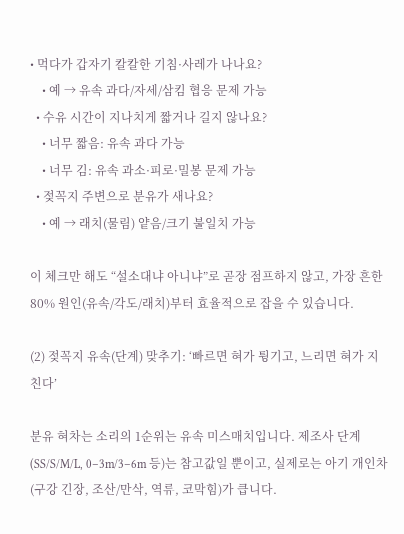• 먹다가 갑자기 칼칼한 기침·사레가 나나요?
    • 예 → 유속 과다/자세/삼킴 협응 문제 가능
  • 수유 시간이 지나치게 짧거나 길지 않나요?
    • 너무 짧음: 유속 과다 가능
    • 너무 김: 유속 과소·피로·밀봉 문제 가능
  • 젖꼭지 주변으로 분유가 새나요?
    • 예 → 래치(물림) 얕음/크기 불일치 가능

이 체크만 해도 “설소대냐 아니냐”로 곧장 점프하지 않고, 가장 흔한 80% 원인(유속/각도/래치)부터 효율적으로 잡을 수 있습니다.

(2) 젖꼭지 유속(단계) 맞추기: ‘빠르면 혀가 튕기고, 느리면 혀가 지친다’

분유 혀차는 소리의 1순위는 유속 미스매치입니다. 제조사 단계(SS/S/M/L, 0–3m/3–6m 등)는 참고값일 뿐이고, 실제로는 아기 개인차(구강 긴장, 조산/만삭, 역류, 코막힘)가 큽니다.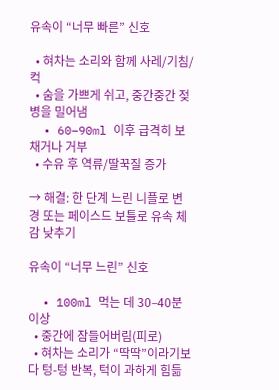유속이 “너무 빠른” 신호

  • 혀차는 소리와 함께 사레/기침/컥
  • 숨을 가쁘게 쉬고, 중간중간 젖병을 밀어냄
  • 60–90ml 이후 급격히 보채거나 거부
  • 수유 후 역류/딸꾹질 증가

→ 해결: 한 단계 느린 니플로 변경 또는 페이스드 보틀로 유속 체감 낮추기

유속이 “너무 느린” 신호

  • 100ml 먹는 데 30–40분 이상
  • 중간에 잠들어버림(피로)
  • 혀차는 소리가 “딱딱”이라기보다 텅-텅 반복, 턱이 과하게 힘듦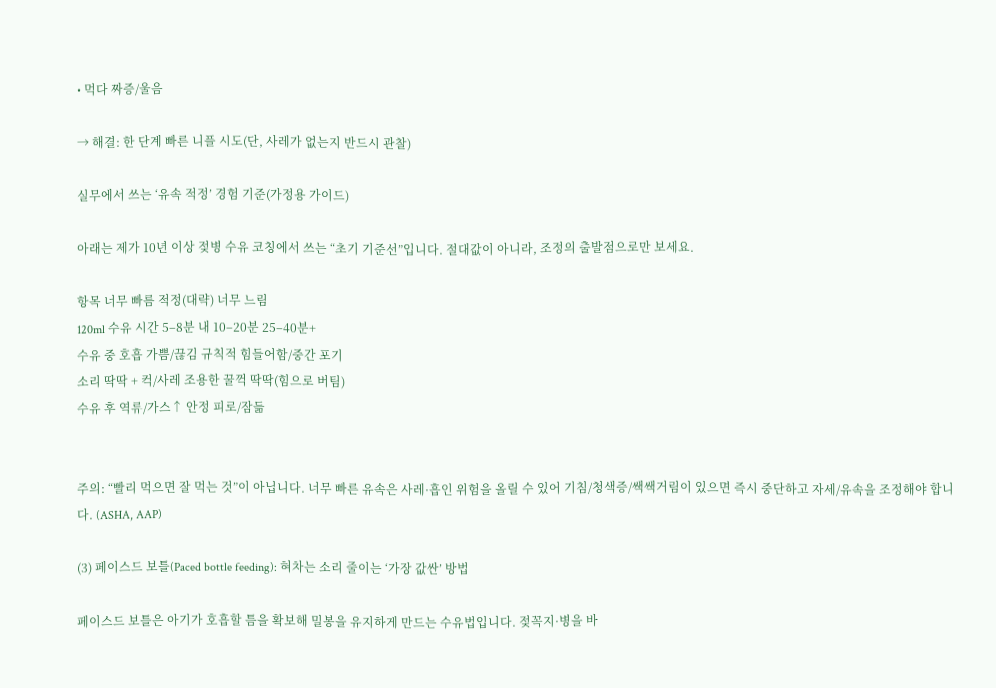• 먹다 짜증/울음

→ 해결: 한 단계 빠른 니플 시도(단, 사레가 없는지 반드시 관찰)

실무에서 쓰는 ‘유속 적정’ 경험 기준(가정용 가이드)

아래는 제가 10년 이상 젖병 수유 코칭에서 쓰는 “초기 기준선”입니다. 절대값이 아니라, 조정의 출발점으로만 보세요.

항목 너무 빠름 적정(대략) 너무 느림
120ml 수유 시간 5–8분 내 10–20분 25–40분+
수유 중 호흡 가쁨/끊김 규칙적 힘들어함/중간 포기
소리 딱딱 + 컥/사레 조용한 꿀꺽 딱딱(힘으로 버팀)
수유 후 역류/가스↑ 안정 피로/잠듦


주의: “빨리 먹으면 잘 먹는 것”이 아닙니다. 너무 빠른 유속은 사레·흡인 위험을 올릴 수 있어 기침/청색증/쌕쌕거림이 있으면 즉시 중단하고 자세/유속을 조정해야 합니다. (ASHA, AAP)

(3) 페이스드 보틀(Paced bottle feeding): 혀차는 소리 줄이는 ‘가장 값싼’ 방법

페이스드 보틀은 아기가 호흡할 틈을 확보해 밀봉을 유지하게 만드는 수유법입니다. 젖꼭지·병을 바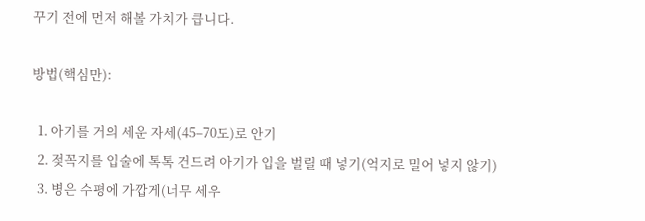꾸기 전에 먼저 해볼 가치가 큽니다.

방법(핵심만):

  1. 아기를 거의 세운 자세(45–70도)로 안기
  2. 젖꼭지를 입술에 톡톡 건드려 아기가 입을 벌릴 때 넣기(억지로 밀어 넣지 않기)
  3. 병은 수평에 가깝게(너무 세우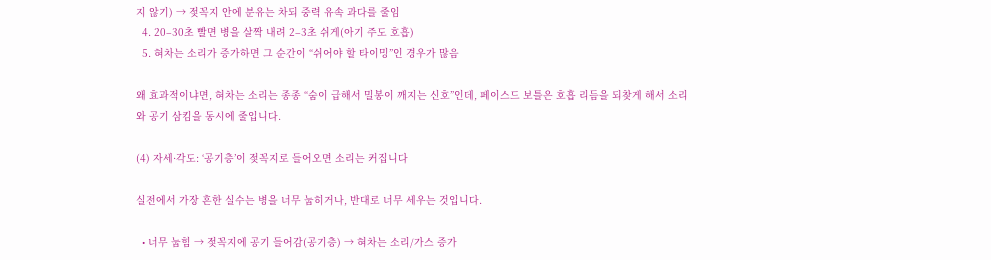지 않기) → 젖꼭지 안에 분유는 차되 중력 유속 과다를 줄임
  4. 20–30초 빨면 병을 살짝 내려 2–3초 쉬게(아기 주도 호흡)
  5. 혀차는 소리가 증가하면 그 순간이 “쉬어야 할 타이밍”인 경우가 많음

왜 효과적이냐면, 혀차는 소리는 종종 “숨이 급해서 밀봉이 깨지는 신호”인데, 페이스드 보틀은 호흡 리듬을 되찾게 해서 소리와 공기 삼킴을 동시에 줄입니다.

(4) 자세·각도: ‘공기층’이 젖꼭지로 들어오면 소리는 커집니다

실전에서 가장 흔한 실수는 병을 너무 눕히거나, 반대로 너무 세우는 것입니다.

  • 너무 눕힘 → 젖꼭지에 공기 들어감(공기층) → 혀차는 소리/가스 증가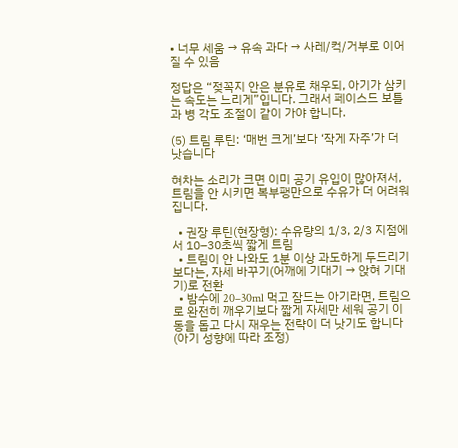• 너무 세움 → 유속 과다 → 사레/컥/거부로 이어질 수 있음

정답은 “젖꼭지 안은 분유로 채우되, 아기가 삼키는 속도는 느리게”입니다. 그래서 페이스드 보틀과 병 각도 조절이 같이 가야 합니다.

(5) 트림 루틴: ‘매번 크게’보다 ‘작게 자주’가 더 낫습니다

혀차는 소리가 크면 이미 공기 유입이 많아져서, 트림을 안 시키면 복부팽만으로 수유가 더 어려워집니다.

  • 권장 루틴(현장형): 수유량의 1/3, 2/3 지점에서 10–30초씩 짧게 트림
  • 트림이 안 나와도 1분 이상 과도하게 두드리기보다는, 자세 바꾸기(어깨에 기대기 → 앉혀 기대기)로 전환
  • 밤수에 20–30ml 먹고 잠드는 아기라면, 트림으로 완전히 깨우기보다 짧게 자세만 세워 공기 이동을 돕고 다시 재우는 전략이 더 낫기도 합니다(아기 성향에 따라 조정)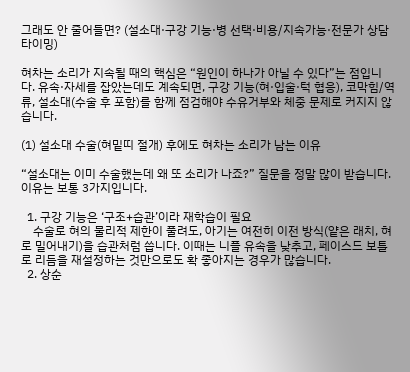그래도 안 줄어들면? (설소대·구강 기능·병 선택·비용/지속가능·전문가 상담 타이밍)

혀차는 소리가 지속될 때의 핵심은 “원인이 하나가 아닐 수 있다”는 점입니다. 유속·자세를 잡았는데도 계속되면, 구강 기능(혀·입술·턱 협응), 코막힘/역류, 설소대(수술 후 포함)를 함께 점검해야 수유거부와 체중 문제로 커지지 않습니다.

(1) 설소대 수술(혀밑띠 절개) 후에도 혀차는 소리가 남는 이유

“설소대는 이미 수술했는데 왜 또 소리가 나죠?” 질문을 정말 많이 받습니다. 이유는 보통 3가지입니다.

  1. 구강 기능은 ‘구조+습관’이라 재학습이 필요
    수술로 혀의 물리적 제한이 풀려도, 아기는 여전히 이전 방식(얕은 래치, 혀로 밀어내기)을 습관처럼 씁니다. 이때는 니플 유속을 낮추고, 페이스드 보틀로 리듬을 재설정하는 것만으로도 확 좋아지는 경우가 많습니다.
  2. 상순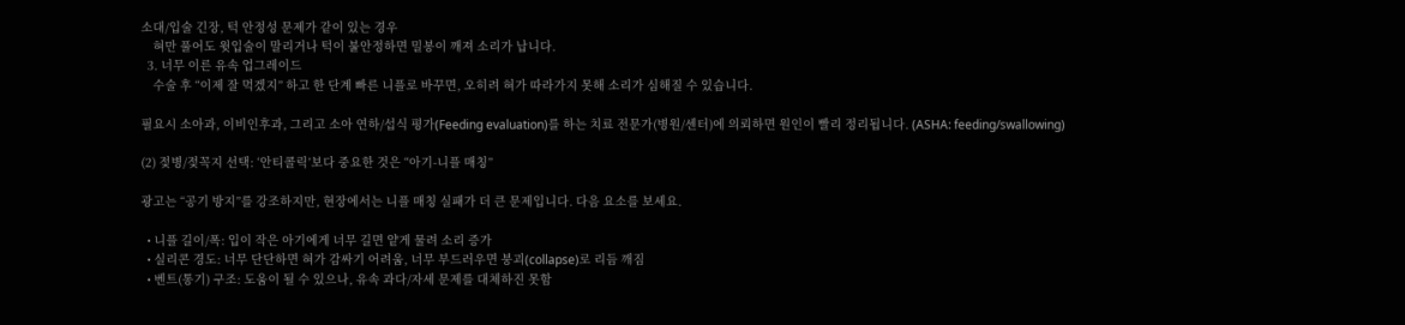소대/입술 긴장, 턱 안정성 문제가 같이 있는 경우
    혀만 풀어도 윗입술이 말리거나 턱이 불안정하면 밀봉이 깨져 소리가 납니다.
  3. 너무 이른 유속 업그레이드
    수술 후 “이제 잘 먹겠지” 하고 한 단계 빠른 니플로 바꾸면, 오히려 혀가 따라가지 못해 소리가 심해질 수 있습니다.

필요시 소아과, 이비인후과, 그리고 소아 연하/섭식 평가(Feeding evaluation)를 하는 치료 전문가(병원/센터)에 의뢰하면 원인이 빨리 정리됩니다. (ASHA: feeding/swallowing)

(2) 젖병/젖꼭지 선택: ‘안티콜릭’보다 중요한 것은 “아기-니플 매칭”

광고는 “공기 방지”를 강조하지만, 현장에서는 니플 매칭 실패가 더 큰 문제입니다. 다음 요소를 보세요.

  • 니플 길이/폭: 입이 작은 아기에게 너무 길면 얕게 물려 소리 증가
  • 실리콘 경도: 너무 단단하면 혀가 감싸기 어려움, 너무 부드러우면 붕괴(collapse)로 리듬 깨짐
  • 벤트(통기) 구조: 도움이 될 수 있으나, 유속 과다/자세 문제를 대체하진 못함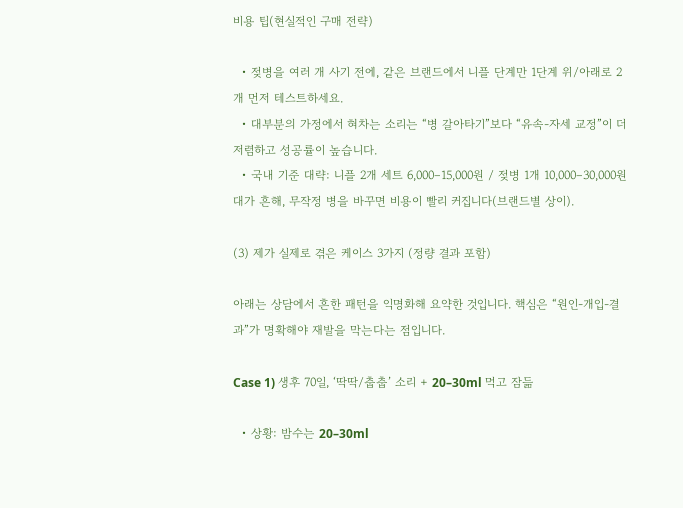비용 팁(현실적인 구매 전략)

  • 젖병을 여러 개 사기 전에, 같은 브랜드에서 니플 단계만 1단계 위/아래로 2개 먼저 테스트하세요.
  • 대부분의 가정에서 혀차는 소리는 “병 갈아타기”보다 “유속-자세 교정”이 더 저렴하고 성공률이 높습니다.
  • 국내 기준 대략: 니플 2개 세트 6,000–15,000원 / 젖병 1개 10,000–30,000원대가 흔해, 무작정 병을 바꾸면 비용이 빨리 커집니다(브랜드별 상이).

(3) 제가 실제로 겪은 케이스 3가지 (정량 결과 포함)

아래는 상담에서 흔한 패턴을 익명화해 요약한 것입니다. 핵심은 “원인-개입-결과”가 명확해야 재발을 막는다는 점입니다.

Case 1) 생후 70일, ‘딱딱/춥춥’ 소리 + 20–30ml 먹고 잠듦

  • 상황: 밤수는 20–30ml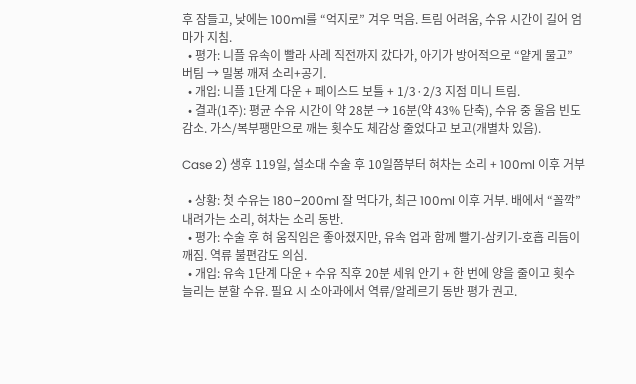후 잠들고, 낮에는 100ml를 “억지로” 겨우 먹음. 트림 어려움, 수유 시간이 길어 엄마가 지침.
  • 평가: 니플 유속이 빨라 사레 직전까지 갔다가, 아기가 방어적으로 “얕게 물고” 버팀 → 밀봉 깨져 소리+공기.
  • 개입: 니플 1단계 다운 + 페이스드 보틀 + 1/3·2/3 지점 미니 트림.
  • 결과(1주): 평균 수유 시간이 약 28분 → 16분(약 43% 단축), 수유 중 울음 빈도 감소. 가스/복부팽만으로 깨는 횟수도 체감상 줄었다고 보고(개별차 있음).

Case 2) 생후 119일, 설소대 수술 후 10일쯤부터 혀차는 소리 + 100ml 이후 거부

  • 상황: 첫 수유는 180–200ml 잘 먹다가, 최근 100ml 이후 거부. 배에서 “꼴깍” 내려가는 소리, 혀차는 소리 동반.
  • 평가: 수술 후 혀 움직임은 좋아졌지만, 유속 업과 함께 빨기-삼키기-호흡 리듬이 깨짐. 역류 불편감도 의심.
  • 개입: 유속 1단계 다운 + 수유 직후 20분 세워 안기 + 한 번에 양을 줄이고 횟수 늘리는 분할 수유. 필요 시 소아과에서 역류/알레르기 동반 평가 권고.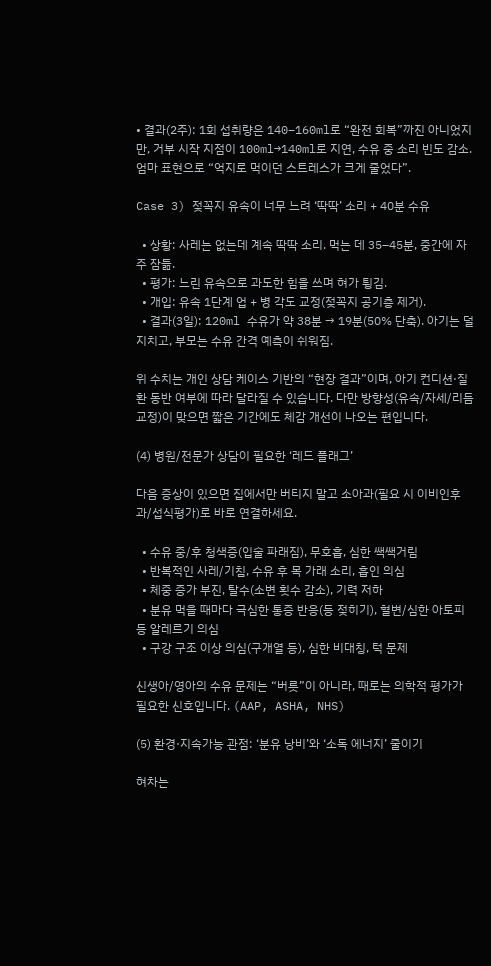• 결과(2주): 1회 섭취량은 140–160ml로 “완전 회복”까진 아니었지만, 거부 시작 지점이 100ml→140ml로 지연, 수유 중 소리 빈도 감소. 엄마 표현으로 “억지로 먹이던 스트레스가 크게 줄었다”.

Case 3) 젖꼭지 유속이 너무 느려 ‘딱딱’ 소리 + 40분 수유

  • 상황: 사레는 없는데 계속 딱딱 소리. 먹는 데 35–45분, 중간에 자주 잠듦.
  • 평가: 느린 유속으로 과도한 힘을 쓰며 혀가 튕김.
  • 개입: 유속 1단계 업 + 병 각도 교정(젖꼭지 공기층 제거).
  • 결과(3일): 120ml 수유가 약 38분 → 19분(50% 단축). 아기는 덜 지치고, 부모는 수유 간격 예측이 쉬워짐.

위 수치는 개인 상담 케이스 기반의 “현장 결과”이며, 아기 컨디션·질환 동반 여부에 따라 달라질 수 있습니다. 다만 방향성(유속/자세/리듬 교정)이 맞으면 짧은 기간에도 체감 개선이 나오는 편입니다.

(4) 병원/전문가 상담이 필요한 ‘레드 플래그’

다음 증상이 있으면 집에서만 버티지 말고 소아과(필요 시 이비인후과/섭식평가)로 바로 연결하세요.

  • 수유 중/후 청색증(입술 파래짐), 무호흡, 심한 쌕쌕거림
  • 반복적인 사레/기침, 수유 후 목 가래 소리, 흡인 의심
  • 체중 증가 부진, 탈수(소변 횟수 감소), 기력 저하
  • 분유 먹을 때마다 극심한 통증 반응(등 젖히기), 혈변/심한 아토피 등 알레르기 의심
  • 구강 구조 이상 의심(구개열 등), 심한 비대칭, 턱 문제

신생아/영아의 수유 문제는 “버릇”이 아니라, 때로는 의학적 평가가 필요한 신호입니다. (AAP, ASHA, NHS)

(5) 환경·지속가능 관점: ‘분유 낭비’와 ‘소독 에너지’ 줄이기

혀차는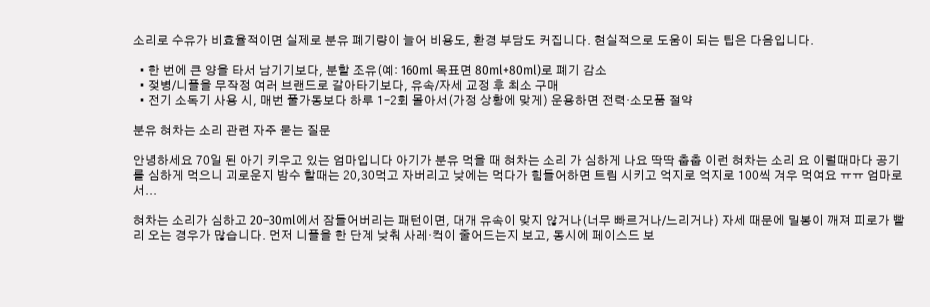소리로 수유가 비효율적이면 실제로 분유 폐기량이 늘어 비용도, 환경 부담도 커집니다. 현실적으로 도움이 되는 팁은 다음입니다.

  • 한 번에 큰 양을 타서 남기기보다, 분할 조유(예: 160ml 목표면 80ml+80ml)로 폐기 감소
  • 젖병/니플을 무작정 여러 브랜드로 갈아타기보다, 유속/자세 교정 후 최소 구매
  • 전기 소독기 사용 시, 매번 풀가동보다 하루 1–2회 몰아서(가정 상황에 맞게) 운용하면 전력·소모품 절약

분유 혀차는 소리 관련 자주 묻는 질문

안녕하세요 70일 된 아기 키우고 있는 엄마입니다 아기가 분유 먹을 때 혀차는 소리 가 심하게 나요 딱딱 춥춥 이런 혀차는 소리 요 이럴때마다 공기를 심하게 먹으니 괴로운지 밤수 할때는 20,30먹고 자버리고 낮에는 먹다가 힘들어하면 트림 시키고 억지로 억지로 100씩 겨우 먹여요 ㅠㅠ 엄마로서...

혀차는 소리가 심하고 20–30ml에서 잠들어버리는 패턴이면, 대개 유속이 맞지 않거나(너무 빠르거나/느리거나) 자세 때문에 밀봉이 깨져 피로가 빨리 오는 경우가 많습니다. 먼저 니플을 한 단계 낮춰 사레·컥이 줄어드는지 보고, 동시에 페이스드 보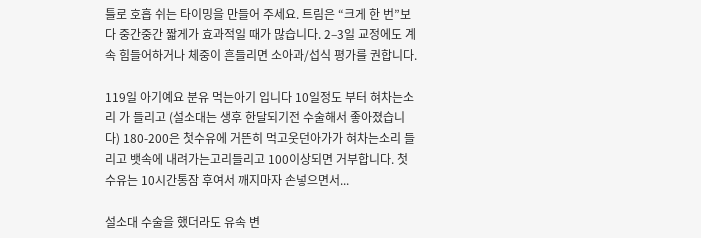틀로 호흡 쉬는 타이밍을 만들어 주세요. 트림은 “크게 한 번”보다 중간중간 짧게가 효과적일 때가 많습니다. 2–3일 교정에도 계속 힘들어하거나 체중이 흔들리면 소아과/섭식 평가를 권합니다.

119일 아기예요 분유 먹는아기 입니다 10일정도 부터 혀차는소리 가 들리고 (설소대는 생후 한달되기전 수술해서 좋아졌습니다) 180-200은 첫수유에 거뜬히 먹고웃던아가가 혀차는소리 들리고 뱃속에 내려가는고리들리고 100이상되면 거부합니다. 첫 수유는 10시간통잠 후여서 깨지마자 손넣으면서...

설소대 수술을 했더라도 유속 변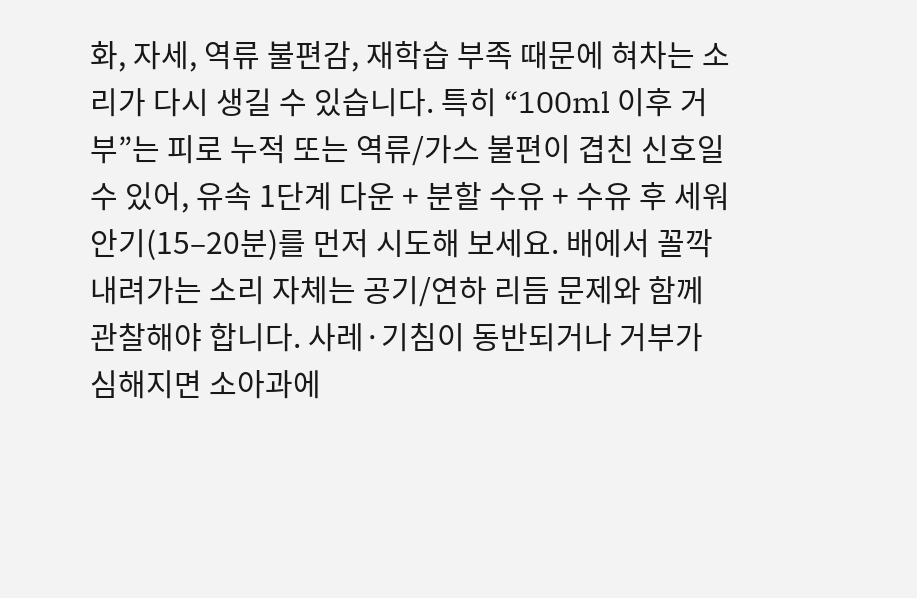화, 자세, 역류 불편감, 재학습 부족 때문에 혀차는 소리가 다시 생길 수 있습니다. 특히 “100ml 이후 거부”는 피로 누적 또는 역류/가스 불편이 겹친 신호일 수 있어, 유속 1단계 다운 + 분할 수유 + 수유 후 세워 안기(15–20분)를 먼저 시도해 보세요. 배에서 꼴깍 내려가는 소리 자체는 공기/연하 리듬 문제와 함께 관찰해야 합니다. 사레·기침이 동반되거나 거부가 심해지면 소아과에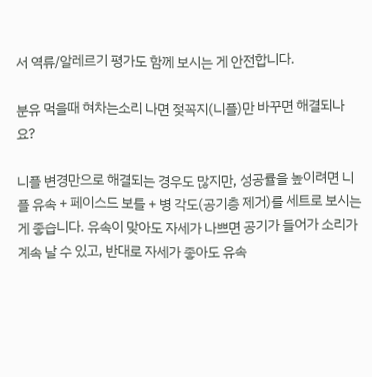서 역류/알레르기 평가도 함께 보시는 게 안전합니다.

분유 먹을때 혀차는소리 나면 젖꼭지(니플)만 바꾸면 해결되나요?

니플 변경만으로 해결되는 경우도 많지만, 성공률을 높이려면 니플 유속 + 페이스드 보틀 + 병 각도(공기층 제거)를 세트로 보시는 게 좋습니다. 유속이 맞아도 자세가 나쁘면 공기가 들어가 소리가 계속 날 수 있고, 반대로 자세가 좋아도 유속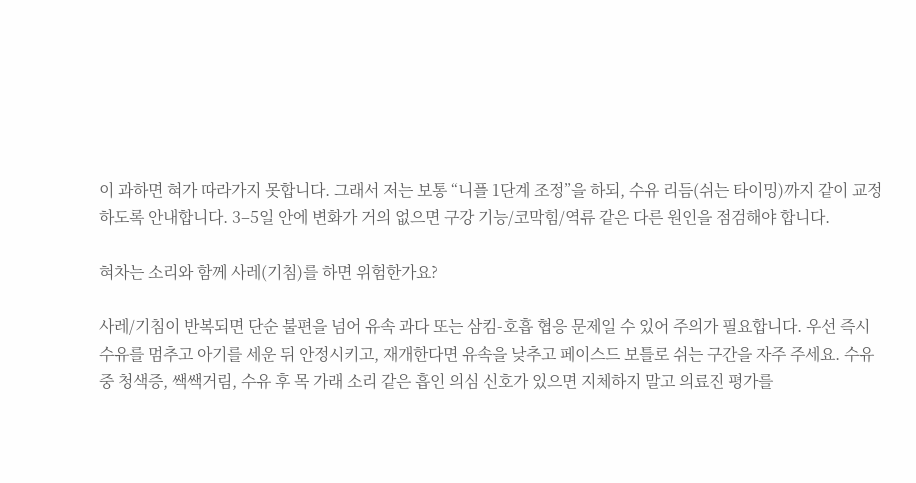이 과하면 혀가 따라가지 못합니다. 그래서 저는 보통 “니플 1단계 조정”을 하되, 수유 리듬(쉬는 타이밍)까지 같이 교정하도록 안내합니다. 3–5일 안에 변화가 거의 없으면 구강 기능/코막힘/역류 같은 다른 원인을 점검해야 합니다.

혀차는 소리와 함께 사레(기침)를 하면 위험한가요?

사레/기침이 반복되면 단순 불편을 넘어 유속 과다 또는 삼킴-호흡 협응 문제일 수 있어 주의가 필요합니다. 우선 즉시 수유를 멈추고 아기를 세운 뒤 안정시키고, 재개한다면 유속을 낮추고 페이스드 보틀로 쉬는 구간을 자주 주세요. 수유 중 청색증, 쌕쌕거림, 수유 후 목 가래 소리 같은 흡인 의심 신호가 있으면 지체하지 말고 의료진 평가를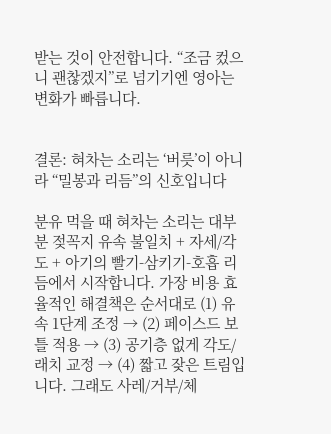받는 것이 안전합니다. “조금 컸으니 괜찮겠지”로 넘기기엔 영아는 변화가 빠릅니다.


결론: 혀차는 소리는 ‘버릇’이 아니라 “밀봉과 리듬”의 신호입니다

분유 먹을 때 혀차는 소리는 대부분 젖꼭지 유속 불일치 + 자세/각도 + 아기의 빨기-삼키기-호흡 리듬에서 시작합니다. 가장 비용 효율적인 해결책은 순서대로 (1) 유속 1단계 조정 → (2) 페이스드 보틀 적용 → (3) 공기층 없게 각도/래치 교정 → (4) 짧고 잦은 트림입니다. 그래도 사레/거부/체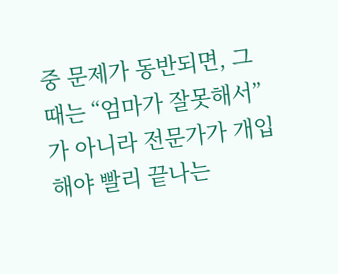중 문제가 동반되면, 그때는 “엄마가 잘못해서”가 아니라 전문가가 개입해야 빨리 끝나는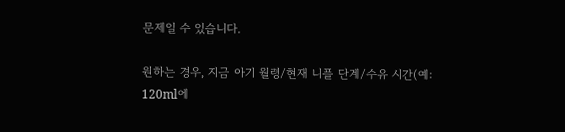문제일 수 있습니다.

원하는 경우, 지금 아기 월령/현재 니플 단계/수유 시간(예: 120ml에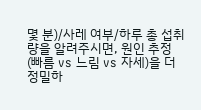몇 분)/사레 여부/하루 총 섭취량을 알려주시면, 원인 추정(빠름 vs 느림 vs 자세)을 더 정밀하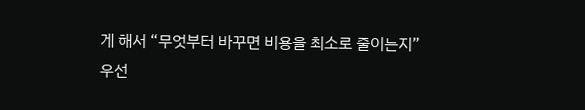게 해서 “무엇부터 바꾸면 비용을 최소로 줄이는지” 우선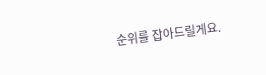순위를 잡아드릴게요.